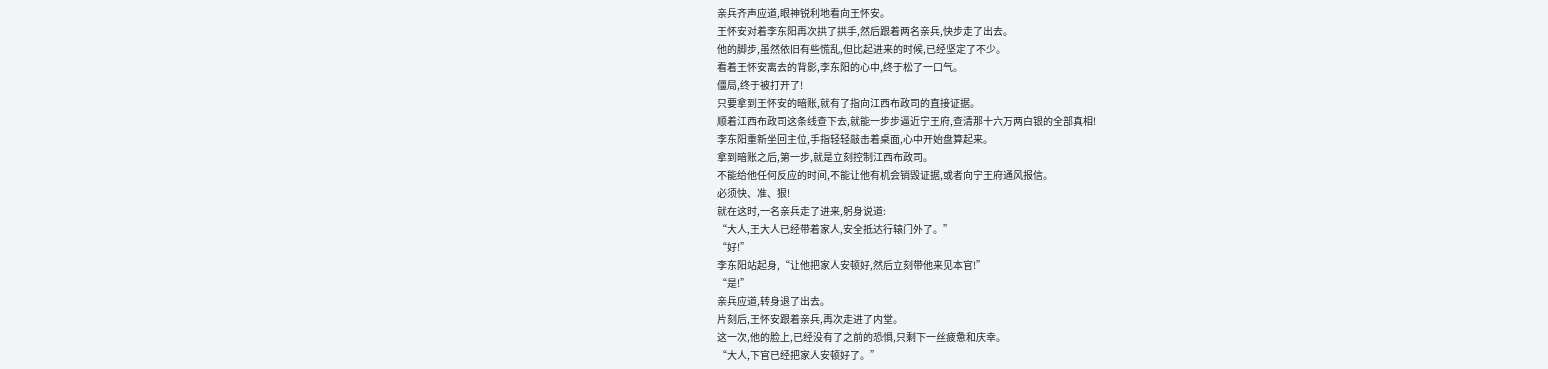亲兵齐声应道,眼神锐利地看向王怀安。
王怀安对着李东阳再次拱了拱手,然后跟着两名亲兵,快步走了出去。
他的脚步,虽然依旧有些慌乱,但比起进来的时候,已经坚定了不少。
看着王怀安离去的背影,李东阳的心中,终于松了一口气。
僵局,终于被打开了!
只要拿到王怀安的暗账,就有了指向江西布政司的直接证据。
顺着江西布政司这条线查下去,就能一步步逼近宁王府,查清那十六万两白银的全部真相!
李东阳重新坐回主位,手指轻轻敲击着桌面,心中开始盘算起来。
拿到暗账之后,第一步,就是立刻控制江西布政司。
不能给他任何反应的时间,不能让他有机会销毁证据,或者向宁王府通风报信。
必须快、准、狠!
就在这时,一名亲兵走了进来,躬身说道:
“大人,王大人已经带着家人,安全抵达行辕门外了。”
“好!”
李东阳站起身,“让他把家人安顿好,然后立刻带他来见本官!”
“是!”
亲兵应道,转身退了出去。
片刻后,王怀安跟着亲兵,再次走进了内堂。
这一次,他的脸上,已经没有了之前的恐惧,只剩下一丝疲惫和庆幸。
“大人,下官已经把家人安顿好了。”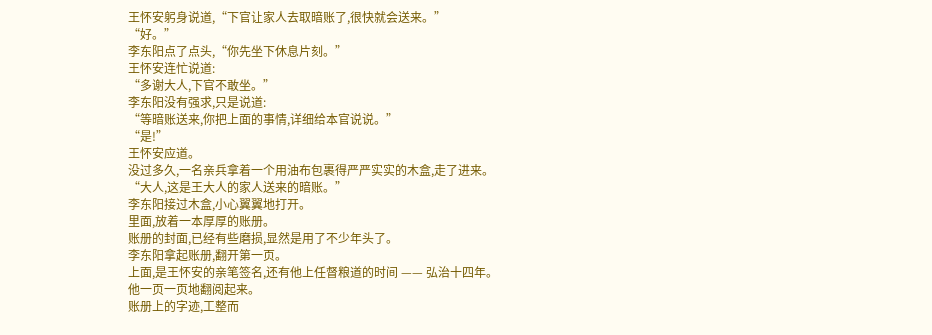王怀安躬身说道,“下官让家人去取暗账了,很快就会送来。”
“好。”
李东阳点了点头,“你先坐下休息片刻。”
王怀安连忙说道:
“多谢大人,下官不敢坐。”
李东阳没有强求,只是说道:
“等暗账送来,你把上面的事情,详细给本官说说。”
“是!”
王怀安应道。
没过多久,一名亲兵拿着一个用油布包裹得严严实实的木盒,走了进来。
“大人,这是王大人的家人送来的暗账。”
李东阳接过木盒,小心翼翼地打开。
里面,放着一本厚厚的账册。
账册的封面,已经有些磨损,显然是用了不少年头了。
李东阳拿起账册,翻开第一页。
上面,是王怀安的亲笔签名,还有他上任督粮道的时间 —— 弘治十四年。
他一页一页地翻阅起来。
账册上的字迹,工整而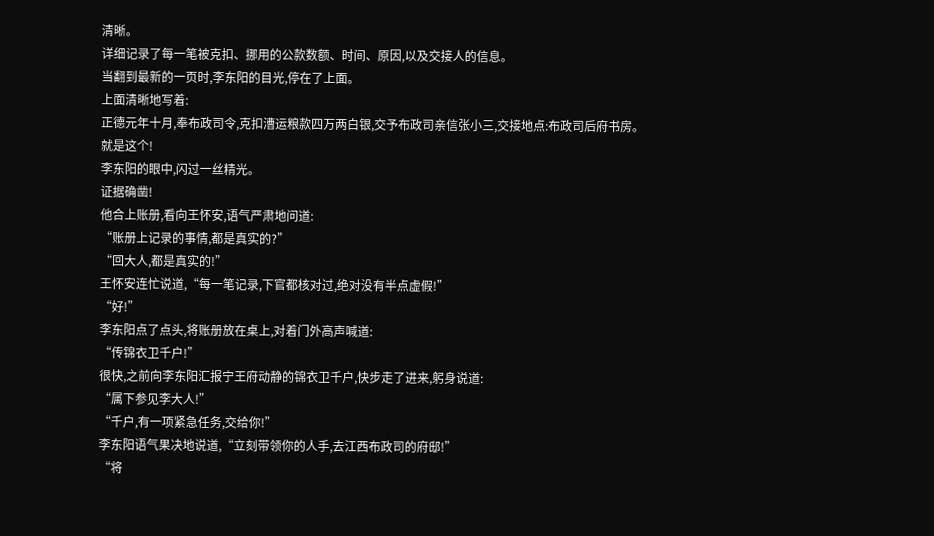清晰。
详细记录了每一笔被克扣、挪用的公款数额、时间、原因,以及交接人的信息。
当翻到最新的一页时,李东阳的目光,停在了上面。
上面清晰地写着:
正德元年十月,奉布政司令,克扣漕运粮款四万两白银,交予布政司亲信张小三,交接地点:布政司后府书房。
就是这个!
李东阳的眼中,闪过一丝精光。
证据确凿!
他合上账册,看向王怀安,语气严肃地问道:
“账册上记录的事情,都是真实的?”
“回大人,都是真实的!”
王怀安连忙说道,“每一笔记录,下官都核对过,绝对没有半点虚假!”
“好!”
李东阳点了点头,将账册放在桌上,对着门外高声喊道:
“传锦衣卫千户!”
很快,之前向李东阳汇报宁王府动静的锦衣卫千户,快步走了进来,躬身说道:
“属下参见李大人!”
“千户,有一项紧急任务,交给你!”
李东阳语气果决地说道,“立刻带领你的人手,去江西布政司的府邸!”
“将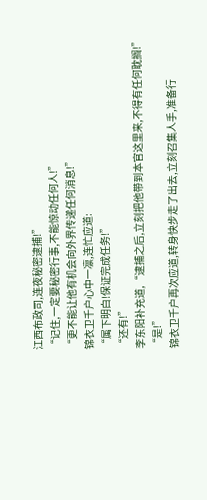江西布政司,连夜秘密逮捕!”
“记住,一定要秘密行事,不能惊动任何人!”
“更不能让他有机会向外界传递任何消息!”
锦衣卫千户心中一凛,连忙应道:
“属下明白!保证完成任务!”
“还有!”
李东阳补充道,“逮捕之后,立刻把他带到本官这里来,不得有任何耽搁!”
“是!”
锦衣卫千户再次应道,转身快步走了出去,立刻召集人手,准备行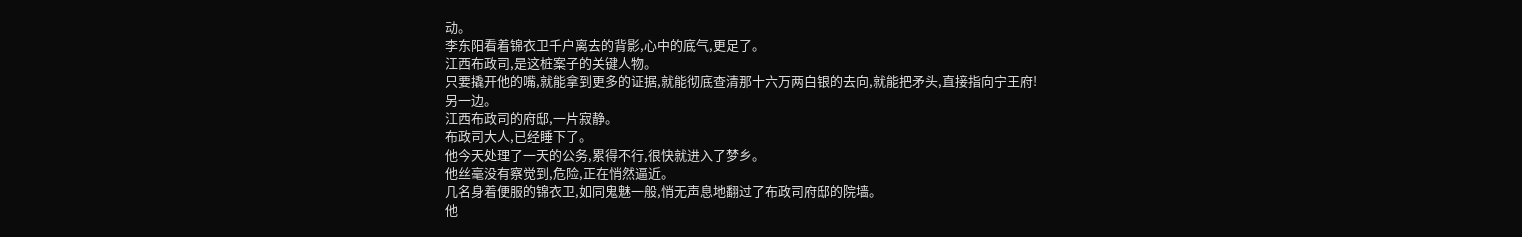动。
李东阳看着锦衣卫千户离去的背影,心中的底气,更足了。
江西布政司,是这桩案子的关键人物。
只要撬开他的嘴,就能拿到更多的证据,就能彻底查清那十六万两白银的去向,就能把矛头,直接指向宁王府!
另一边。
江西布政司的府邸,一片寂静。
布政司大人,已经睡下了。
他今天处理了一天的公务,累得不行,很快就进入了梦乡。
他丝毫没有察觉到,危险,正在悄然逼近。
几名身着便服的锦衣卫,如同鬼魅一般,悄无声息地翻过了布政司府邸的院墙。
他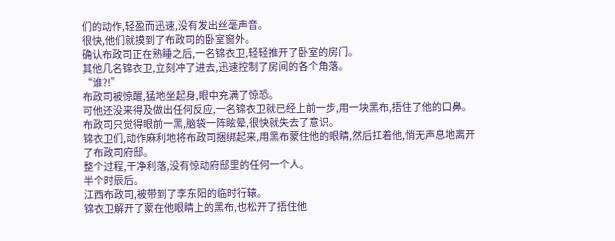们的动作,轻盈而迅速,没有发出丝毫声音。
很快,他们就摸到了布政司的卧室窗外。
确认布政司正在熟睡之后,一名锦衣卫,轻轻推开了卧室的房门。
其他几名锦衣卫,立刻冲了进去,迅速控制了房间的各个角落。
“谁?!”
布政司被惊醒,猛地坐起身,眼中充满了惊恐。
可他还没来得及做出任何反应,一名锦衣卫就已经上前一步,用一块黑布,捂住了他的口鼻。
布政司只觉得眼前一黑,脑袋一阵眩晕,很快就失去了意识。
锦衣卫们,动作麻利地将布政司捆绑起来,用黑布蒙住他的眼睛,然后扛着他,悄无声息地离开了布政司府邸。
整个过程,干净利落,没有惊动府邸里的任何一个人。
半个时辰后。
江西布政司,被带到了李东阳的临时行辕。
锦衣卫解开了蒙在他眼睛上的黑布,也松开了捂住他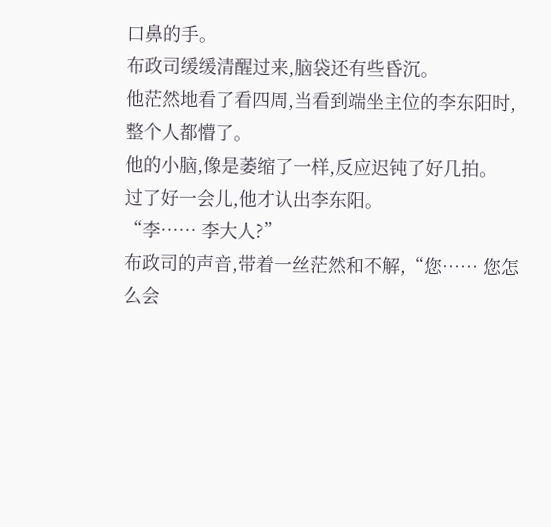口鼻的手。
布政司缓缓清醒过来,脑袋还有些昏沉。
他茫然地看了看四周,当看到端坐主位的李东阳时,整个人都懵了。
他的小脑,像是萎缩了一样,反应迟钝了好几拍。
过了好一会儿,他才认出李东阳。
“李…… 李大人?”
布政司的声音,带着一丝茫然和不解,“您…… 您怎么会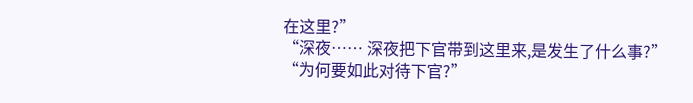在这里?”
“深夜…… 深夜把下官带到这里来,是发生了什么事?”
“为何要如此对待下官?”